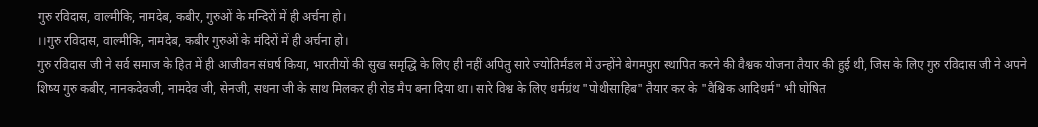गुरु रविदास, वाल्मीकि, नामदेब, कबीर, गुरुओं के मन्दिरों में ही अर्चना हो।
।।गुरु रविदास, वाल्मीकि, नामदेब, कबीर गुरुओं के मंदिरों में ही अर्चना हो।
गुरु रविदास जी ने सर्व समाज के हित में ही आजीवन संघर्ष किया, भारतीयों की सुख समृद्धि के लिए ही नहीं अपितु सारे ज्योतिर्मंडल में उन्होंने बेगमपुरा स्थापित करने की वैश्वक योजना तैयार की हुई थी, जिस के लिए गुरु रविदास जी ने अपने शिष्य गुरु कबीर, नानकदेवजी, नामदेव जी, सेनजी, सधना जी के साथ मिलकर ही रोड मैप बना दिया था। सारे विश्व के लिए धर्मग्रंथ "पोथीसाहिब" तैयार कर के "वैश्विक आदिधर्म" भी घोषित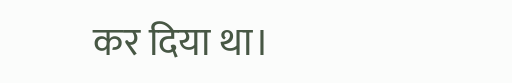कर दिया था।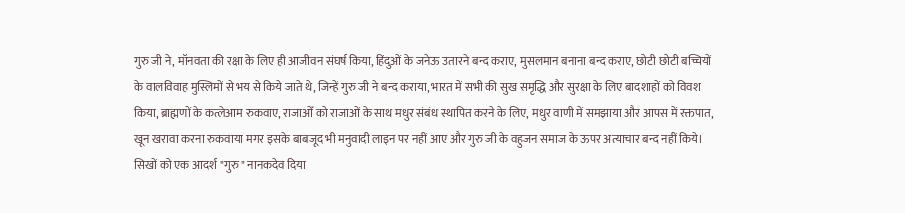गुरु जी ने, मॉनवता की रक्षा के लिए ही आजीवन संघर्ष किया, हिंदुओं के जनेऊ उतारने बन्द कराए, मुसलमान बनाना बन्द कराए, छोटी छोटी बच्चियों के वालविवाह मुस्लिमों से भय से किये जाते थे, जिन्हें गुरु जी ने बन्द कराया, भारत में सभी की सुख समृद्धि और सुरक्षा के लिए बादशाहों को विवश किया, ब्राह्मणों के कत्लेआम रुकवाए, राजाओँ को राजाओं के साथ मधुर संबंध स्थापित करने के लिए, मधुर वाणी में समझाया और आपस में रक्तपात, खून खरावा करना रुकवाया मगर इसके बाबजूद भी मनुवादी लाइन पर नहीं आए और गुरु जी के वहुजन समाज के ऊपर अत्याचार बन्द नहीं किये। सिखों को एक आदर्श "गुरु" नानकदेव दिया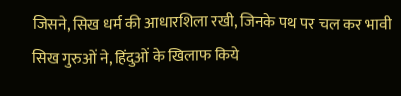जिसने, सिख धर्म की आधारशिला रखी, जिनके पथ पर चल कर भावी सिख गुरुओं ने, हिंदुओं के खिलाफ किये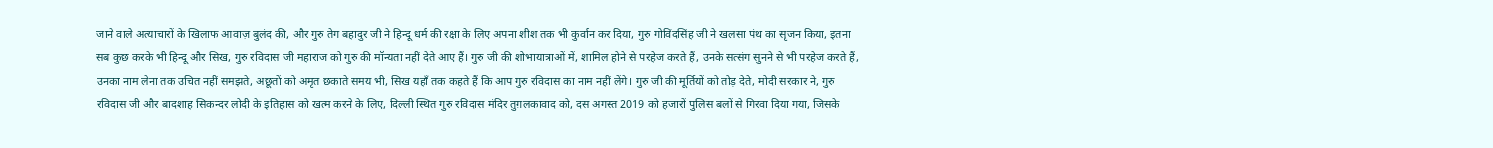जाने वाले अत्याचारों के खिलाफ आवाज़ बुलंद की, और गुरु तेग बहादुर जी ने हिन्दू धर्म की रक्षा के लिए अपना शीश तक भी कुर्वान कर दिया, गुरु गोविंदसिंह जी ने खलसा पंथ का सृजन किया, इतना सब कुछ करके भी हिन्दू और सिख, गुरु रविदास जी महाराज को गुरु की मॉन्यता नहीं देते आए हैं। गुरु जी की शोभायात्राओं में, शामिल होने से परहेज करते हैं, उनके सत्संग सुनने से भी परहेज करते हैं, उनका नाम लेना तक उचित नहीं समझते, अछूतों को अमृत छकाते समय भी, सिख यहाँ तक कहते हैं कि आप गुरु रविदास का नाम नहीं लेंगे। गुरु जी की मूर्तियों को तोड़ देते, मोदी सरकार ने, गुरु रविदास जी और बादशाह सिकन्दर लोदी के इतिहास को खत्म करने के लिए, दिल्ली स्थित गुरु रविदास मंदिर तुग़लकावाद को, दस अगस्त 2019 को हजारों पुलिस बलों से गिरवा दिया गया, जिसके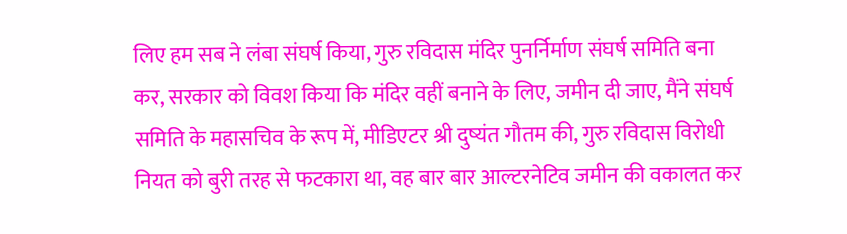लिए हम सब ने लंबा संघर्ष किया, गुरु रविदास मंदिर पुनर्निर्माण संघर्ष समिति बना कर, सरकार को विवश किया कि मंदिर वहीं बनाने के लिए, जमीन दी जाए, मैंने संघर्ष समिति के महासचिव के रूप में, मीडिएटर श्री दुष्यंत गौतम की, गुरु रविदास विरोधी नियत को बुरी तरह से फटकारा था, वह बार बार आल्टरनेटिव जमीन की वकालत कर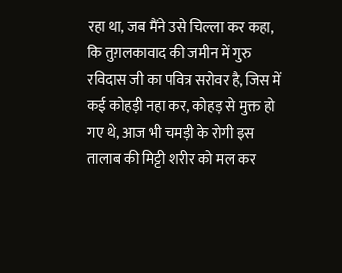रहा था, जब मैंने उसे चिल्ला कर कहा, कि तुग़लकावाद की जमीन में गुरु रविदास जी का पवित्र सरोवर है, जिस में कई कोहड़ी नहा कर, कोहड़ से मुक्त हो गए थे, आज भी चमड़ी के रोगी इस तालाब की मिट्टी शरीर को मल कर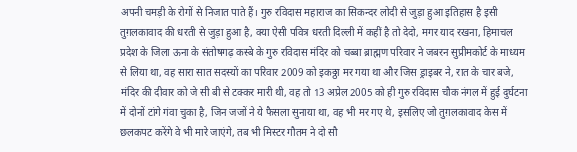अपनी चमड़ी के रोगों से निजात पाते हैं। गुरु रविदास महाराज का सिकन्दर लोदी से जुड़ा हुआ इतिहास है इसी तुग़लकावाद की धरती से जुड़ा हुआ है, क्या ऐसी पवित्र धरती दिल्ली में कहीं है तो देदो, मगर याद रखना, हिमाचल प्रदेश के जिला ऊना के संतोषगढ़ कस्बे के गुरु रविदास मंदिर को चब्बा ब्राह्मण परिवार ने जबरन सुप्रीमकोर्ट के माध्यम से लिया था, वह सारा सात सदस्यों का परिवार 2009 को इकठ्ठा मर गया था और जिस ड्राइबर ने, रात के चार बजे, मंदिर की दीवार को जे सी बी से टक्कर मारी थी, वह तो 13 अप्रेल 2005 को ही गुरु रविदास चौक नंगल में हुई दुर्घटना में दोनों टांगे गंवा चुका है, जिन जजों ने ये फैसला सुनाया था, वह भी मर गए थे, इसलिए जो तुग़लकावाद केस में छलकपट करेंगे वे भी मारे जाएंगे, तब भी मिस्टर गौतम ने दो सौ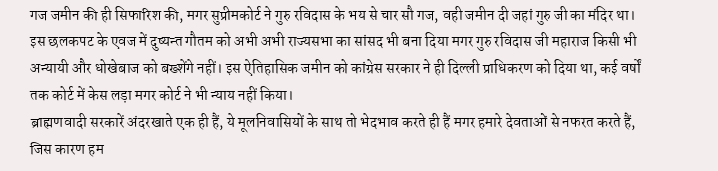गज जमीन की ही सिफारिश की, मगर सुप्रीमकोर्ट ने गुरु रविदास के भय से चार सौ गज, वही जमीन दी जहां गुरु जी का मंदिर था। इस छलकपट के एवज में दुष्यन्त गौतम को अभी अभी राज्यसभा का सांसद भी बना दिया मगर गुरु रविदास जी महाराज किसी भी अन्यायी और धोखेबाज को बख्शेंगे नहीं। इस ऐतिहासिक जमीन को कांग्रेस सरकार ने ही दिल्ली प्राधिकरण को दिया था, कई वर्षों तक कोर्ट में केस लड़ा मगर कोर्ट ने भी न्याय नहीं किया।
ब्राह्मणवादी सरकारें अंदरखाते एक ही हैं, ये मूलनिवासियों के साथ तो भेदभाव करते ही हैं मगर हमारे देवताओं से नफरत करते हैं, जिस कारण हम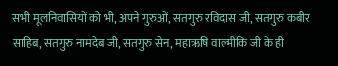सभी मूलनिवासियों को भी, अपने गुरुओं, सतगुरु रविदास जी, सतगुरु कबीर साहिब, सतगुरु नामदेब जी, सतगुरु सेन, महाऋषि वाल्मीकि जी के ही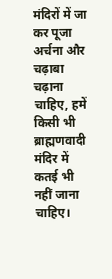मंदिरों में जा कर पूजा अर्चना और चढ़ाबा चढ़ाना चाहिए, हमें किसी भी ब्राह्मणवादी मंदिर में कतई भी नहीं जाना चाहिए।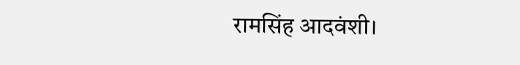रामसिंह आदवंशी।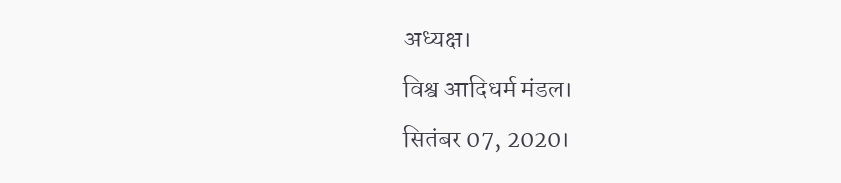अध्यक्ष।
विश्व आदिधर्म मंडल।
सितंबर 07, 2020।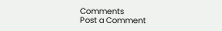Comments
Post a Comment